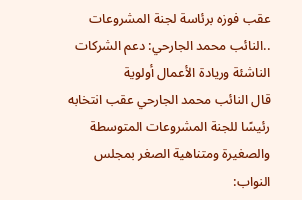عقب فوزه برئاسة لجنة المشروعات ..النائب محمد الجارحي: دعم الشركات الناشئة وريادة الأعمال أولوية
قال النائب محمد الجارحي عقب انتخابه رئيسًا للجنة المشروعات المتوسطة والصغيرة ومتناهية الصغر بمجلس النواب: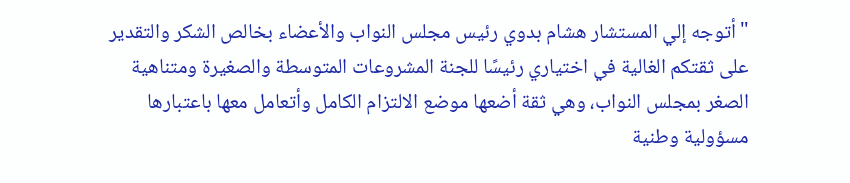"أتوجه إلي المستشار هشام بدوي رئيس مجلس النواب والأعضاء بخالص الشكر والتقدير على ثقتكم الغالية في اختياري رئيسًا للجنة المشروعات المتوسطة والصغيرة ومتناهية الصغر بمجلس النواب، وهي ثقة أضعها موضع الالتزام الكامل وأتعامل معها باعتبارها مسؤولية وطنية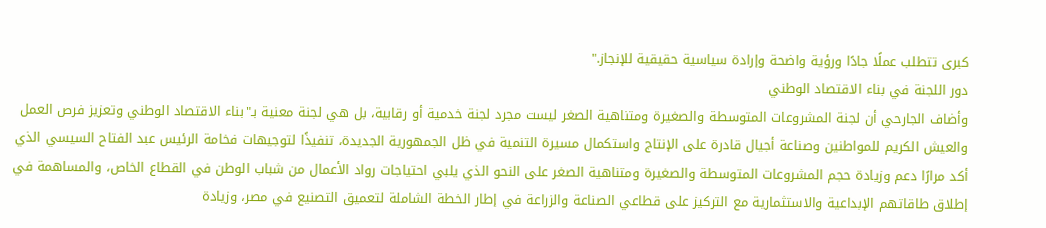كبرى تتطلب عملًا جادًا ورؤية واضحة وإرادة سياسية حقيقية للإنجاز."
دور اللجنة في بناء الاقتصاد الوطني
وأضاف الجارحي أن لجنة المشروعات المتوسطة والصغيرة ومتناهية الصغر ليست مجرد لجنة خدمية أو رقابية، بل هي لجنة معنية بـ"بناء الاقتصاد الوطني وتعزيز فرص العمل والعيش الكريم للمواطنين وصناعة أجيال قادرة على الإنتاج واستكمال مسيرة التنمية في ظل الجمهورية الجديدة، تنفيذًا لتوجيهات فخامة الرئيس عبد الفتاح السيسي الذي أكد مرارًا دعم وزيادة حجم المشروعات المتوسطة والصغيرة ومتناهية الصغر على النحو الذي يلبي احتياجات رواد الأعمال من شباب الوطن في القطاع الخاص، والمساهمة في إطلاق طاقاتهم الإبداعية والاستثمارية مع التركيز على قطاعي الصناعة والزراعة في إطار الخطة الشاملة لتعميق التصنيع في مصر، وزيادة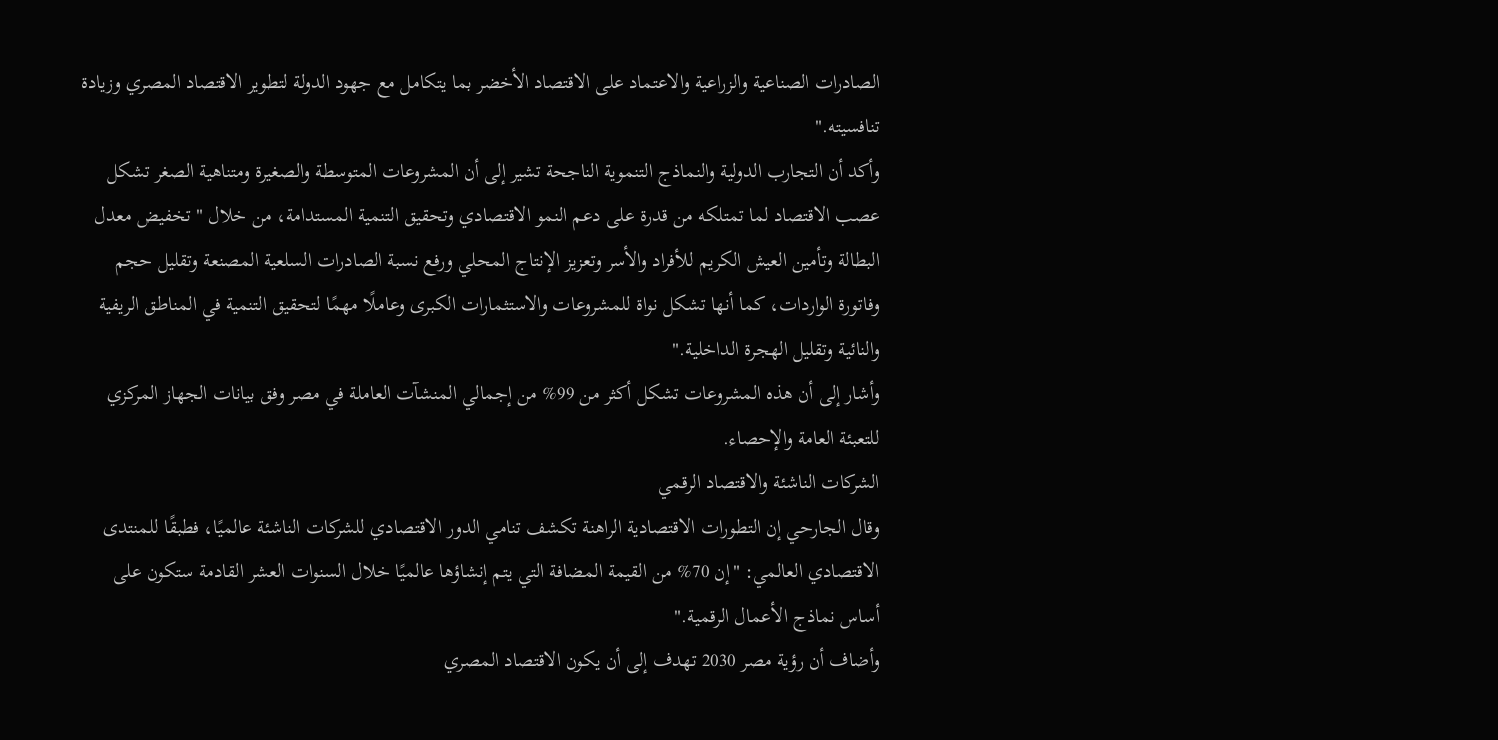الصادرات الصناعية والزراعية والاعتماد على الاقتصاد الأخضر بما يتكامل مع جهود الدولة لتطوير الاقتصاد المصري وزيادة تنافسيته."
وأكد أن التجارب الدولية والنماذج التنموية الناجحة تشير إلى أن المشروعات المتوسطة والصغيرة ومتناهية الصغر تشكل عصب الاقتصاد لما تمتلكه من قدرة على دعم النمو الاقتصادي وتحقيق التنمية المستدامة، من خلال "تخفيض معدل البطالة وتأمين العيش الكريم للأفراد والأسر وتعزيز الإنتاج المحلي ورفع نسبة الصادرات السلعية المصنعة وتقليل حجم وفاتورة الواردات، كما أنها تشكل نواة للمشروعات والاستثمارات الكبرى وعاملًا مهمًا لتحقيق التنمية في المناطق الريفية والنائية وتقليل الهجرة الداخلية."
وأشار إلى أن هذه المشروعات تشكل أكثر من 99% من إجمالي المنشآت العاملة في مصر وفق بيانات الجهاز المركزي للتعبئة العامة والإحصاء.
الشركات الناشئة والاقتصاد الرقمي
وقال الجارحي إن التطورات الاقتصادية الراهنة تكشف تنامي الدور الاقتصادي للشركات الناشئة عالميًا، فطبقًا للمنتدى الاقتصادي العالمي: "إن 70% من القيمة المضافة التي يتم إنشاؤها عالميًا خلال السنوات العشر القادمة ستكون على أساس نماذج الأعمال الرقمية."
وأضاف أن رؤية مصر 2030 تهدف إلى أن يكون الاقتصاد المصري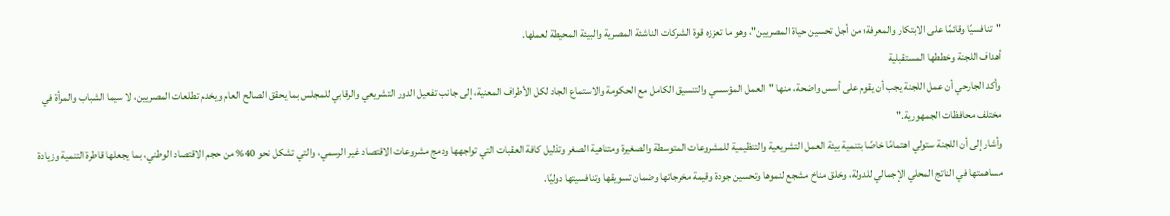"تنافسيًا وقائمًا على الابتكار والمعرفة؛ من أجل تحسين حياة المصريين"، وهو ما تعززه قوة الشركات الناشئة المصرية والبيئة المحيطة لعملها.
أهداف اللجنة وخططها المستقبلية
وأكد الجارحي أن عمل اللجنة يجب أن يقوم على أسس واضحة، منها "العمل المؤسسي والتنسيق الكامل مع الحكومة والاستماع الجاد لكل الأطراف المعنية، إلى جانب تفعيل الدور التشريعي والرقابي للمجلس بما يحقق الصالح العام ويخدم تطلعات المصريين، لا سيما الشباب والمرأة في مختلف محافظات الجمهورية."
وأشار إلى أن اللجنة ستولي اهتمامًا خاصًا بتنمية بيئة العمل التشريعية والتنظيمية للمشروعات المتوسطة والصغيرة ومتناهية الصغر وتذليل كافة العقبات التي تواجهها ودمج مشروعات الاقتصاد غير الرسمي، والتي تشكل نحو 40% من حجم الاقتصاد الوطني، بما يجعلها قاطرة التنمية وزيادة مساهمتها في الناتج المحلي الإجمالي للدولة، وخلق مناخ مشجع لنموها وتحسين جودة وقيمة مخرجاتها وضمان تسويقها وتنافسيتها دوليًا.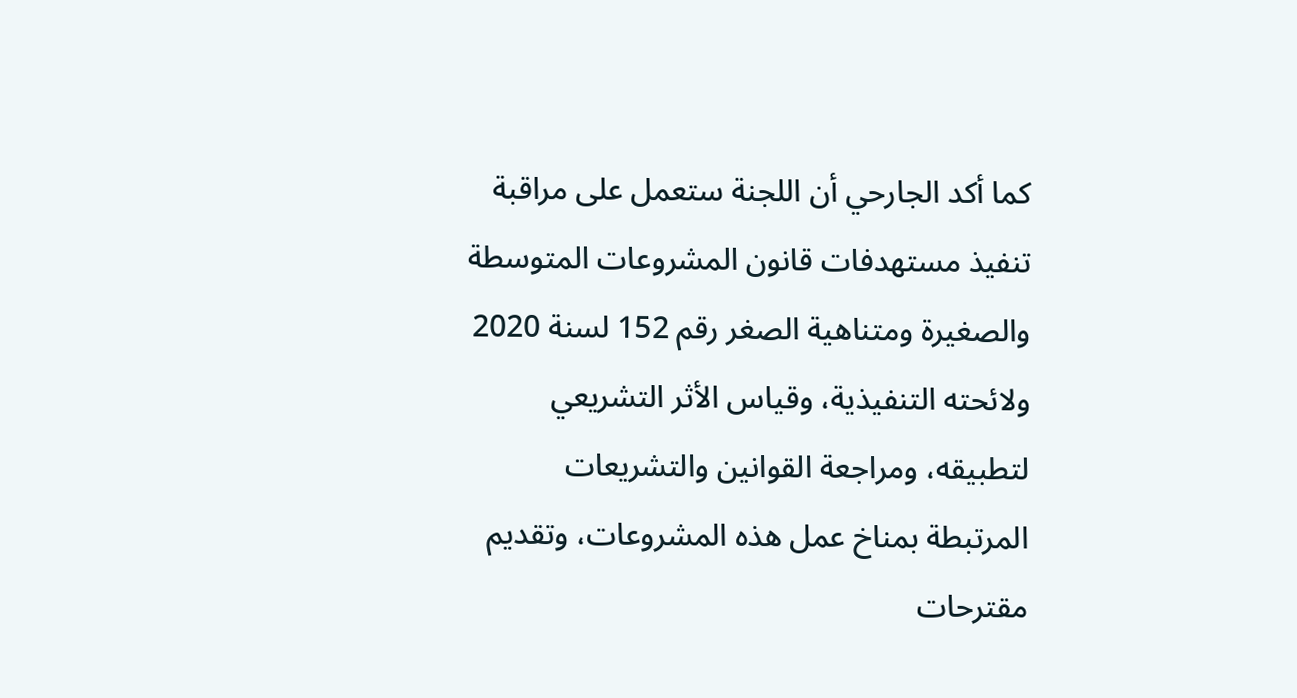كما أكد الجارحي أن اللجنة ستعمل على مراقبة تنفيذ مستهدفات قانون المشروعات المتوسطة والصغيرة ومتناهية الصغر رقم 152 لسنة 2020 ولائحته التنفيذية، وقياس الأثر التشريعي لتطبيقه، ومراجعة القوانين والتشريعات المرتبطة بمناخ عمل هذه المشروعات، وتقديم مقترحات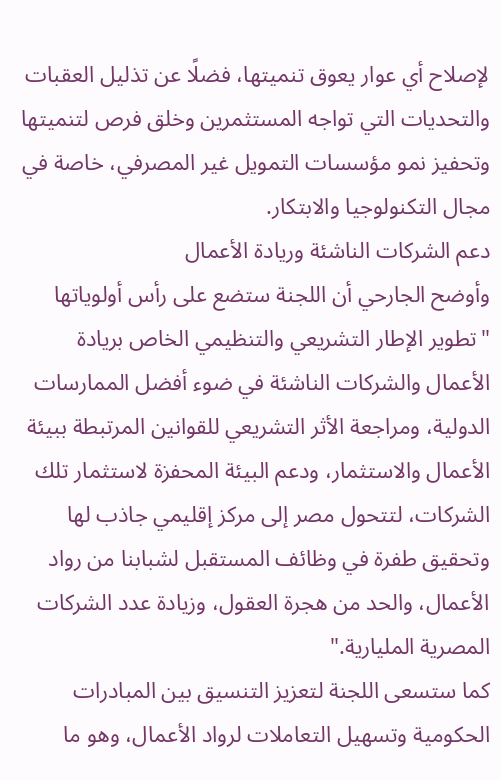لإصلاح أي عوار يعوق تنميتها، فضلًا عن تذليل العقبات والتحديات التي تواجه المستثمرين وخلق فرص لتنميتها وتحفيز نمو مؤسسات التمويل غير المصرفي، خاصة في مجال التكنولوجيا والابتكار.
دعم الشركات الناشئة وريادة الأعمال
وأوضح الجارحي أن اللجنة ستضع على رأس أولوياتها "تطوير الإطار التشريعي والتنظيمي الخاص بريادة الأعمال والشركات الناشئة في ضوء أفضل الممارسات الدولية، ومراجعة الأثر التشريعي للقوانين المرتبطة ببيئة الأعمال والاستثمار، ودعم البيئة المحفزة لاستثمار تلك الشركات، لتتحول مصر إلى مركز إقليمي جاذب لها وتحقيق طفرة في وظائف المستقبل لشبابنا من رواد الأعمال، والحد من هجرة العقول، وزيادة عدد الشركات المصرية المليارية."
كما ستسعى اللجنة لتعزيز التنسيق بين المبادرات الحكومية وتسهيل التعاملات لرواد الأعمال، وهو ما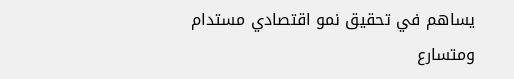يساهم في تحقيق نمو اقتصادي مستدام ومتسارع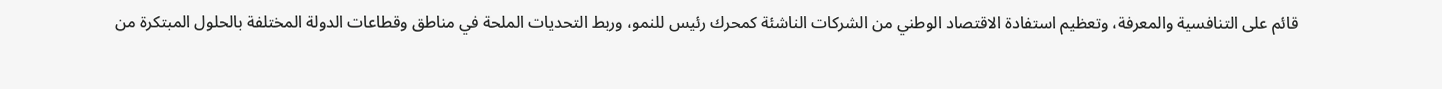قائم على التنافسية والمعرفة، وتعظيم استفادة الاقتصاد الوطني من الشركات الناشئة كمحرك رئيس للنمو، وربط التحديات الملحة في مناطق وقطاعات الدولة المختلفة بالحلول المبتكرة من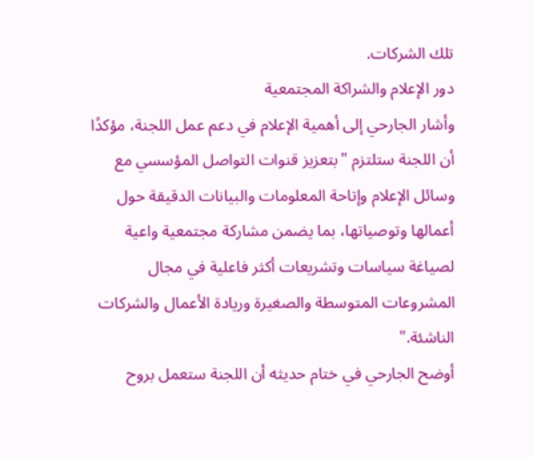تلك الشركات.
دور الإعلام والشراكة المجتمعية
وأشار الجارحي إلى أهمية الإعلام في دعم عمل اللجنة، مؤكدًا أن اللجنة ستلتزم "بتعزيز قنوات التواصل المؤسسي مع وسائل الإعلام وإتاحة المعلومات والبيانات الدقيقة حول أعمالها وتوصياتها، بما يضمن مشاركة مجتمعية واعية لصياغة سياسات وتشريعات أكثر فاعلية في مجال المشروعات المتوسطة والصغيرة وريادة الأعمال والشركات الناشئة."
أوضح الجارحي في ختام حديثه أن اللجنة ستعمل بروح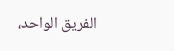الفريق الواحد،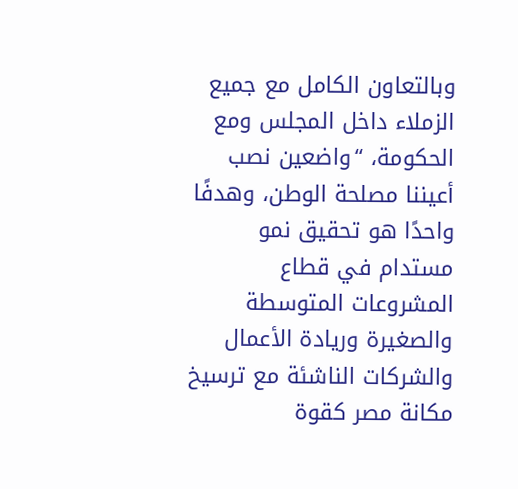وبالتعاون الكامل مع جميع الزملاء داخل المجلس ومع الحكومة، “واضعين نصب أعيننا مصلحة الوطن، وهدفًا واحدًا هو تحقيق نمو مستدام في قطاع المشروعات المتوسطة والصغيرة وريادة الأعمال والشركات الناشئة مع ترسيخ مكانة مصر كقوة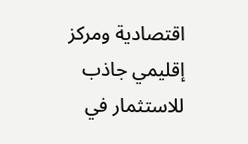اقتصادية ومركز إقليمي جاذب للاستثمار في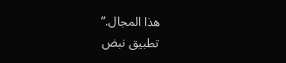هذا المجال.”
تطبيق نبض